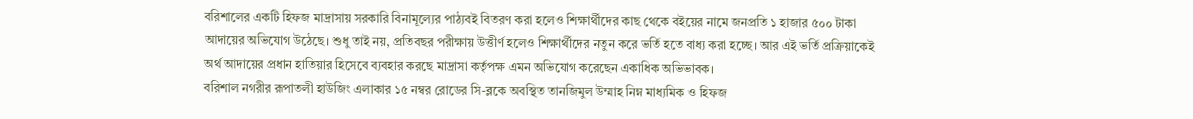বরিশালের একটি হিফজ মাদ্রাসায় সরকারি বিনামূল্যের পাঠ্যবই বিতরণ করা হলেও শিক্ষার্থীদের কাছ থেকে বইয়ের নামে জনপ্রতি ১ হাজার ৫০০ টাকা আদায়ের অভিযোগ উঠেছে। শুধু তাই নয়, প্রতিবছর পরীক্ষায় উত্তীর্ণ হলেও শিক্ষার্থীদের নতুন করে ভর্তি হতে বাধ্য করা হচ্ছে। আর এই ভর্তি প্রক্রিয়াকেই অর্থ আদায়ের প্রধান হাতিয়ার হিসেবে ব্যবহার করছে মাদ্রাসা কর্তৃপক্ষ এমন অভিযোগ করেছেন একাধিক অভিভাবক।
বরিশাল নগরীর রূপাতলী হাউজিং এলাকার ১৫ নম্বর রোডের সি-ব্লকে অবস্থিত তানজিমুল উম্মাহ নিম্ন মাধ্যমিক ও হিফজ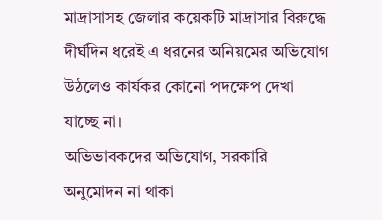মাদ্রাসাসহ জেলার কয়েকটি মাদ্রাসার বিরুদ্ধে দীর্ঘদিন ধরেই এ ধরনের অনিয়মের অভিযোগ উঠলেও কার্যকর কোনো পদক্ষেপ দেখা যাচ্ছে না।
অভিভাবকদের অভিযোগ, সরকারি অনুমোদন না থাকা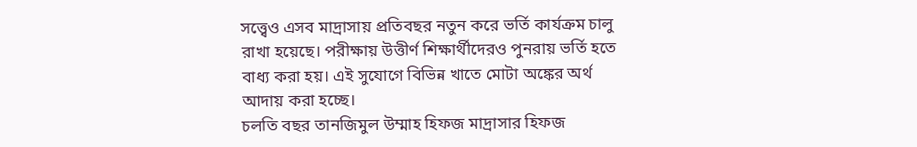সত্ত্বেও এসব মাদ্রাসায় প্রতিবছর নতুন করে ভর্তি কার্যক্রম চালু রাখা হয়েছে। পরীক্ষায় উত্তীর্ণ শিক্ষার্থীদেরও পুনরায় ভর্তি হতে বাধ্য করা হয়। এই সুযোগে বিভিন্ন খাতে মোটা অঙ্কের অর্থ আদায় করা হচ্ছে।
চলতি বছর তানজিমুল উম্মাহ হিফজ মাদ্রাসার হিফজ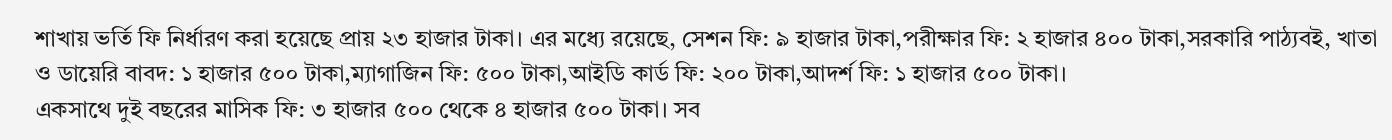শাখায় ভর্তি ফি নির্ধারণ করা হয়েছে প্রায় ২৩ হাজার টাকা। এর মধ্যে রয়েছে, সেশন ফি: ৯ হাজার টাকা,পরীক্ষার ফি: ২ হাজার ৪০০ টাকা,সরকারি পাঠ্যবই, খাতা ও ডায়েরি বাবদ: ১ হাজার ৫০০ টাকা,ম্যাগাজিন ফি: ৫০০ টাকা,আইডি কার্ড ফি: ২০০ টাকা,আদর্শ ফি: ১ হাজার ৫০০ টাকা।
একসাথে দুই বছরের মাসিক ফি: ৩ হাজার ৫০০ থেকে ৪ হাজার ৫০০ টাকা। সব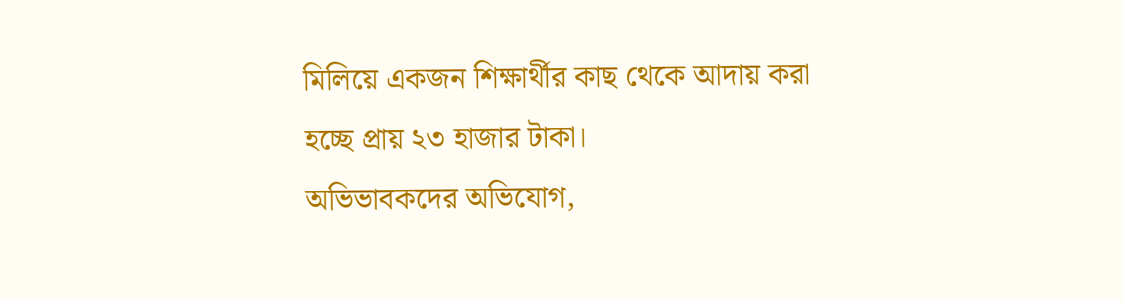মিলিয়ে একজন শিক্ষার্থীর কাছ থেকে আদায় করা হচ্ছে প্রায় ২৩ হাজার টাকা।
অভিভাবকদের অভিযোগ,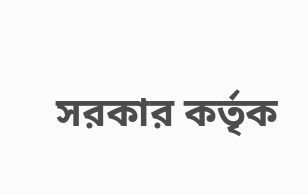সরকার কর্তৃক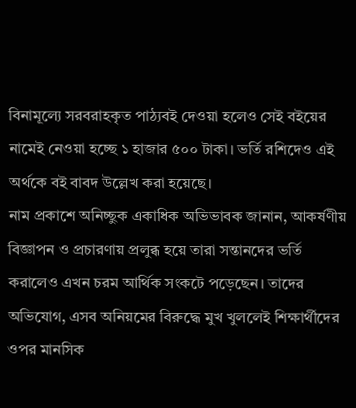বিনামূল্যে সরবরাহকৃত পাঠ্যবই দেওয়া হলেও সেই বইয়ের নামেই নেওয়া হচ্ছে ১ হাজার ৫০০ টাকা। ভর্তি রশিদেও এই অর্থকে বই বাবদ উল্লেখ করা হয়েছে।
নাম প্রকাশে অনিচ্ছুক একাধিক অভিভাবক জানান, আকর্ষণীয় বিজ্ঞাপন ও প্রচারণায় প্রলুব্ধ হয়ে তারা সন্তানদের ভর্তি করালেও এখন চরম আর্থিক সংকটে পড়েছেন। তাদের অভিযোগ, এসব অনিয়মের বিরুদ্ধে মুখ খুললেই শিক্ষার্থীদের ওপর মানসিক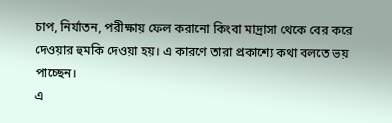চাপ, নির্যাতন, পরীক্ষায় ফেল করানো কিংবা মাদ্রাসা থেকে বের করে দেওয়ার হুমকি দেওয়া হয়। এ কারণে তারা প্রকাশ্যে কথা বলতে ভয় পাচ্ছেন।
এ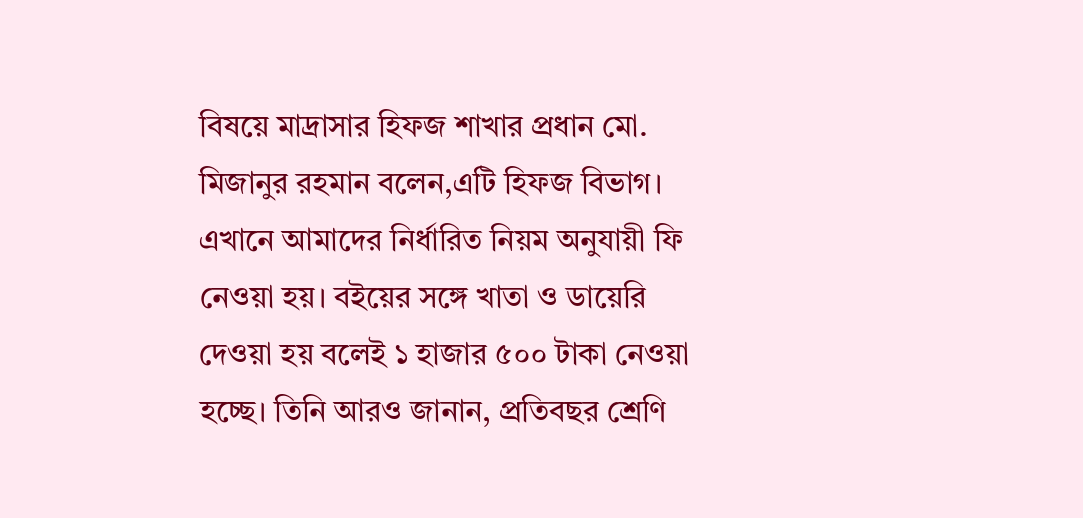বিষয়ে মাদ্রাসার হিফজ শাখার প্রধান মো. মিজানুর রহমান বলেন,এটি হিফজ বিভাগ। এখানে আমাদের নির্ধারিত নিয়ম অনুযায়ী ফি নেওয়া হয়। বইয়ের সঙ্গে খাতা ও ডায়েরি দেওয়া হয় বলেই ১ হাজার ৫০০ টাকা নেওয়া হচ্ছে। তিনি আরও জানান, প্রতিবছর শ্রেণি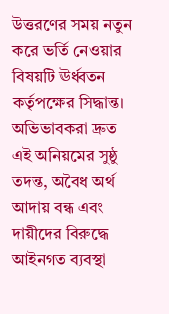উত্তরণের সময় নতুন করে ভর্তি নেওয়ার বিষয়টি ঊর্ধ্বতন কর্তৃপক্ষের সিদ্ধান্ত।
অভিভাবকরা দ্রুত এই অনিয়মের সুষ্ঠু তদন্ত, অবৈধ অর্থ আদায় বন্ধ এবং দায়ীদের বিরুদ্ধে আইনগত ব্যবস্থা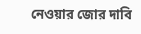নেওয়ার জোর দাবি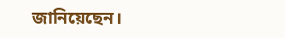জানিয়েছেন।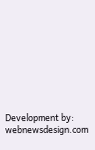Development by: webnewsdesign.com